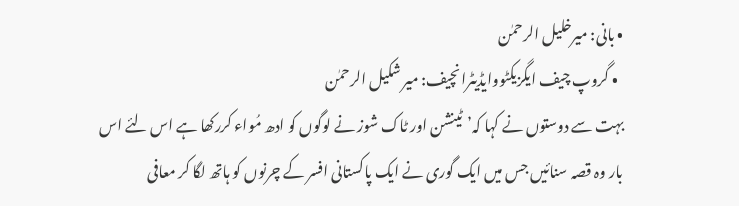• بانی: میرخلیل الرحمٰن
  • گروپ چیف ایگزیکٹووایڈیٹرانچیف: میر شکیل الرحمٰن
بہت سے دوستوں نے کہا کہ’ٹینشن اور ٹاک شوز نے لوگوں کو ادھ مُواء کررکھا ہے اس لئے اس بار وہ قصہ سنائیں جس میں ایک گوری نے ایک پاکستانی افسر کے چرنوں کو ہاتھ لگا کر معافی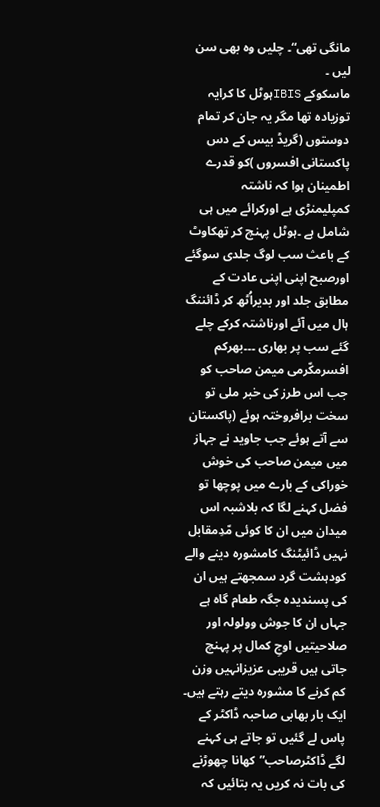مانگی تھی“۔ چلیں وہ بھی سن لیں ۔
ماسکوکے IBISہوٹل کا کرایہ توزیادہ تھا مگر یہ جان کر تمام دوستوں (گریڈ بیس کے دس پاکستانی افسروں )کو قدرے اطمینان ہوا کہ ناشتہ کمپلیمنڑی ہے اورکرائے میں ہی شامل ہے ۔ہوٹل پہنچ کر تھکاوٹ کے باعث سب لوگ جلدی سوگئے اورصبح اپنی اپنی عادت کے مطابق جلد اور بدیراُٹھ کر ڈائننگ ہال میں آئے اورناشتہ کرکے چلے گئے سب پر بھاری ۔۔۔بھرکم افسرمکّرمی میمن صاحب کو جب اس طرز کی خبر ملی تو سخت برافروختہ ہوئے (پاکستان سے آتے ہوئے جب جاوید نے جہاز میں میمن صاحب کی خوش خوراکی کے بارے میں پوچھا تو فضل کہنے لگا کہ بلاشبہ اس میدان میں ان کا کوئی مّدِمقابل نہیں ڈائیٹنگ کامشورہ دینے والے کودہشت گرد سمجھتے ہیں ان کی پسندیدہ جگہ طعام گاہ ہے جہاں ان کا جوش وولولہ اور صلاحیتیں اوجِ کمال پر پہنچ جاتی ہیں قریبی عزیزانہیں وزن کم کرنے کا مشورہ دیتے رہتے ہیں۔ ایک بار بھابی صاحبہ ڈاکٹر کے پاس لے گئیں تو جاتے ہی کہنے لگے ڈاکٹرصاحب”کھانا چھوڑنے کی بات نہ کریں یہ بتائیں کہ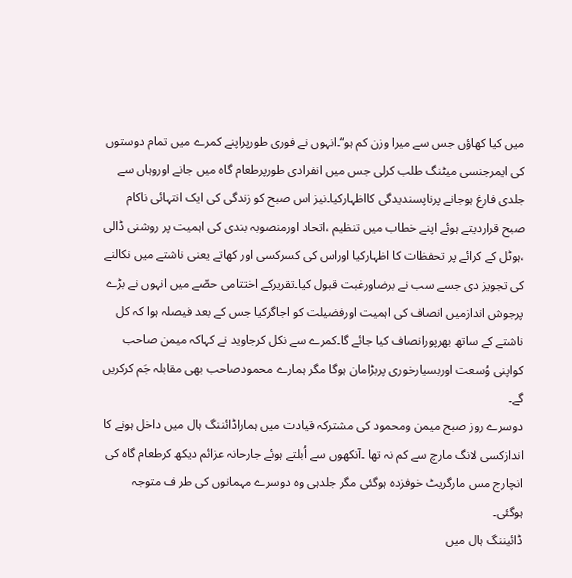میں کیا کھاؤں جس سے میرا وزن کم ہو“۔انہوں نے فوری طورپراپنے کمرے میں تمام دوستوں کی ایمرجنسی میٹنگ طلب کرلی جس میں انفرادی طورپرطعام گاہ میں جانے اوروہاں سے جلدی فارغ ہوجانے پرناپسندیدگی کااظہارکیا۔نیز اس صبح کو زندگی کی ایک انتہائی ناکام صبح قراردیتے ہوئے اپنے خطاب میں تنظیم ،اتحاد اورمنصوبہ بندی کی اہمیت پر روشنی ڈالی ،ہوٹل کے کرائے پر تحفظات کا اظہارکیا اوراس کی کسرکسی اور کھاتے یعنی ناشتے میں نکالنے کی تجویز دی جسے سب نے برضاورغبت قبول کیا۔تقریرکے اختتامی حصّے میں انہوں نے بڑے پرجوش اندازمیں انصاف کی اہمیت اورفضیلت کو اجاگرکیا جس کے بعد فیصلہ ہوا کہ کل ناشتے کے ساتھ بھرپورانصاف کیا جائے گا۔کمرے سے نکل کرجاوید نے کہاکہ میمن صاحب کواپنی وُسعت اوربسیارخوری پربڑامان ہوگا مگر ہمارے محمودصاحب بھی مقابلہ جَم کرکریں گے۔
دوسرے روز صبح میمن ومحمود کی مشترکہ قیادت میں ہماراڈائننگ ہال میں داخل ہونے کا اندازکسی لانگ مارچ سے کم نہ تھا ۔آنکھوں سے اُبلتے ہوئے جارحانہ عزائم دیکھ کرطعام گاہ کی انچارج مس مارگریٹ خوفزدہ ہوگئی مگر جلدہی وہ دوسرے مہمانوں کی طر ف متوجہ ہوگئی۔
ڈائیننگ ہال میں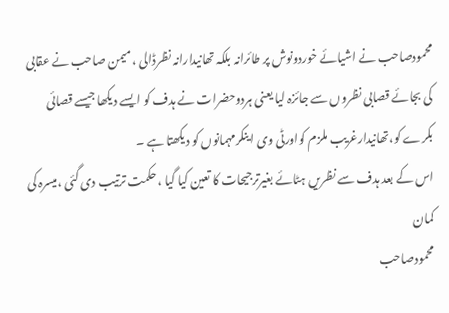محمودصاحب نے اشیائے خوردونوش پر طائرانہ بلکہ تھانیدارانہ نظرڈالی ،میمن صاحب نے عقابی کی بجائے قصابی نظروں سے جائزہ لیا یعنی ہردوحضرات نے ہدف کو ایسے دیکھا جیسے قصائی بکرے کو،تھانیدارغریب ملزم کواورٹی وی اینکرمہمانوں کو دیکھتا ہے ۔
اس کے بعد ہدف سے نظریں ہٹائے بغیرترجیحات کا تعین کیا گیا ،حکمت ترتیب دی گئی ،میسرہ کی کمان
محمودصاحب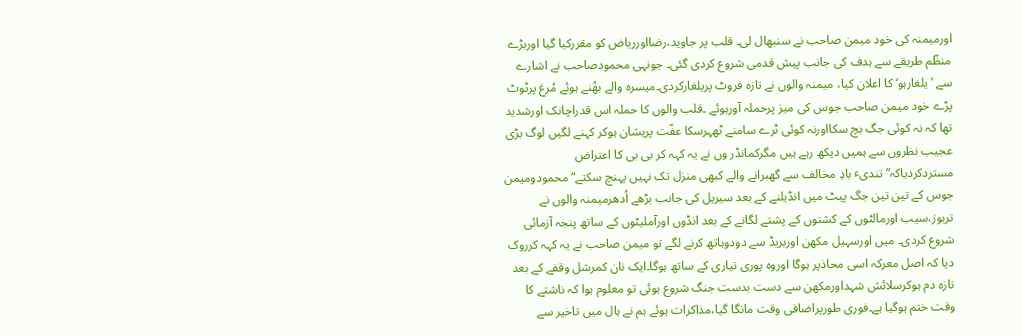اورمیمنہ کی خود میمن صاحب نے سنبھال لی۔ قلب پر جاوید،رضااورریاض کو مقررکیا گیا اوربڑے منظّم طریقے سے ہدف کی جانب پیش قدمی شروع کردی گئی۔ جونہی محمودصاحب نے اشارے سے ’یلغارہو‘کا اعلان کیا، میمنہ والوں نے تازہ فروٹ پریلغارکردی۔میسرہ والے بھُنے ہوئے مُرغ پرٹوٹ پڑے خود میمن صاحب جوس کی میز پرحملہ آورہوئے ۔قلب والوں کا حملہ اس قدراچانک اورشدید تھا کہ نہ کوئی جگ بچ سکااورنہ کوئی ٹرے سامنے ٹھہرسکا عفّت پریشان ہوکر کہنے لگیں لوگ بڑی عجیب نظروں سے ہمیں دیکھ رہے ہیں مگرکمانڈر وں نے یہ کہہ کر بی بی کا اعتراض مستردکردیاکہ”تندیٴ بادِ مخالف سے گھبرانے والے کبھی منزل تک نہیں پہنچ سکتے“محمودومیمن جوس کے تین تین جگ پیٹ میں انڈیلنے کے بعد سیریل کی جانب بڑھے اُدھرمیمنہ والوں نے تربوز،سیب اورمالٹوں کے کشتوں کے پشتے لگانے کے بعد انڈوں اورآملیٹوں کے ساتھ پنجہ آزمائی شروع کردی۔ میں اورسہیل مکھن اوربریڈ سے دودوہاتھ کرنے لگے تو میمن صاحب نے یہ کہہ کرروک دیا کہ اصل معرکہ اسی محاذپر ہوگا اوروہ پوری تیاری کے ساتھ ہوگا۔ایک نان کمرشل وقفے کے بعد تازہ دم ہوکرسلائش شہداورمکھن سے دست بدست جنگ شروع ہوئی تو معلوم ہوا کہ ناشتے کا وقت ختم ہوگیا ہے۔فوری طورپراضافی وقت مانگا گیا،مذاکرات ہوئے ہم نے ہال میں تاخیر سے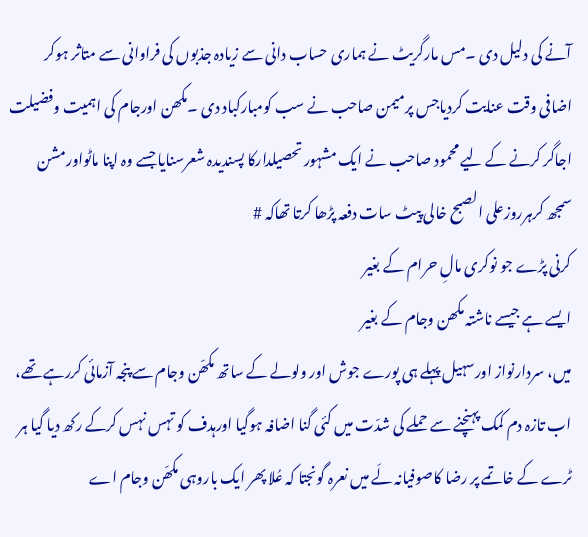آنے کی دلیل دی ۔مس مارگریٹ نے ہماری حساب دانی سے زیادہ جذبوں کی فراوانی سے متاثر ہوکر اضافی وقت عنایت کردیاجس پرمیمن صاحب نے سب کومبارکباد دی ۔مکھن اورجام کی اہمیت وفضیلت اجاگر کرنے کے لیے محمود صاحب نے ایک مشہور تحصیلدارکا پسندیدہ شعرسنایا جسے وہ اپنا ماٹواورمشن سمجھ کرہرروزعلی الصبح خالی پیٹ سات دفعہ پڑھا کرتا تھاکہ #
کرنی پڑے جو نوکری مالِ حرام کے بغیر
ایسے ہے جیسے ناشتہ مکھن وجام کے بغیر
میں، سردارنواز اورسہیل پہلے ہی پورے جوش اور ولولے کے ساتھ مکھّن وجام سے پنجہ آزمائی کررہے تھے، اب تازہ دم کمک پہنچنے سے حملے کی شدّت میں کئی گنا اضافہ ہوگیا اورہدف کو تہس نہس کرکے رکھ دیا گیا ہر ٹرے کے خاتمے پر رضا کاصوفیانہ لَے میں نعرہ گونجتا کہ عُلا پھر ایک باروہی مکھّن وجام اے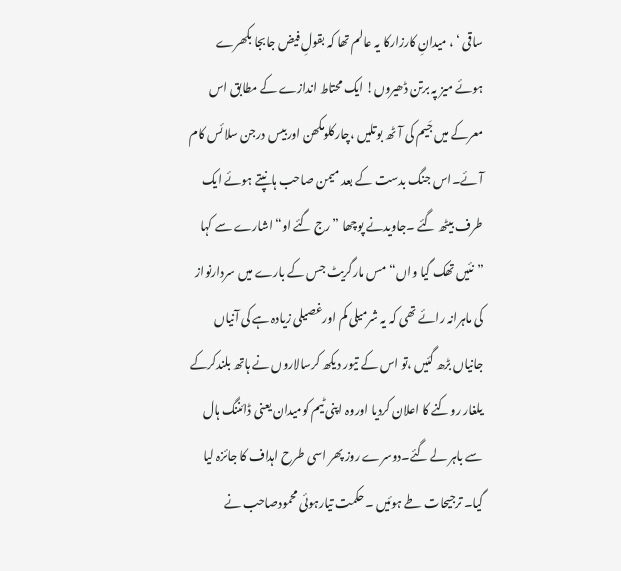ساقی ‘ ، میدانِ کارزارکا یہ عالم تھا کہ بقولِ فیض جابجا بکھرے ہوئے میز پہ برتن ڈھیروں! ایک محتاط اندازے کے مطابق اس معرکے میں جَیم کی آٹھ بوتلیں ،چارکلومکھن اوربیس درجن سلائس کام آئے۔اس جنگ بدست کے بعد میمن صاحب ہانپتے ہوئے ایک طرف بیٹھ گئے ۔جاویدنے پوچھا ”رج گئے او“اشارے سے کہا ”نئیں تھک گیا واں“مس مارگریٹ جس کے بارے میں سردارنواز کی ماہرانہ رائے تھی کہ یہ شرمیلی کم اورغصیلی زیادہ ہے کی آنیاں جانیاں بڑھ گئیں ،تو اس کے تیور دیکھ کرسالاروں نے ہاتھ بلندکرکے یلغار روکنے کا اعلان کردیا اوروہ اپنی ٹیم کومیدان یعنی ڈائننگ ہال سے باہر لے گئے۔دوسرے روز پھر اسی طرح اہداف کا جائزہ لیا گیا۔ ترجیحات طے ہوئیں ۔حکمت تیارہوئی محمودصاحب نے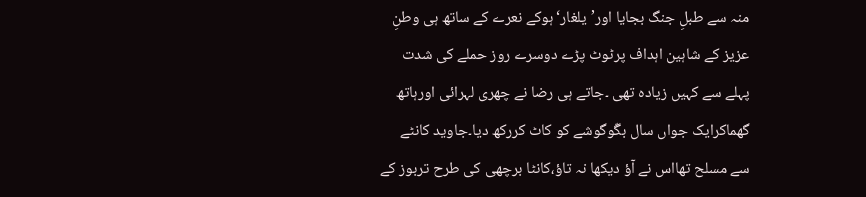منہ سے طبلِ جنگ بجایا اور’یلغار‘ہوکے نعرے کے ساتھ ہی وطنِ عزیز کے شاہین اہداف پرٹوٹ پڑے دوسرے روز حملے کی شدت پہلے سے کہیں زیادہ تھی ۔جاتے ہی رضا نے چھری لہرائی اورہاتھ گھماکرایک جواں سال بگّوگوشے کو کاٹ کررکھ دیا۔جاوید کانٹے سے مسلح تھااس نے آؤ دیکھا نہ تاؤ،کانٹا برچھی کی طرح تربوز کے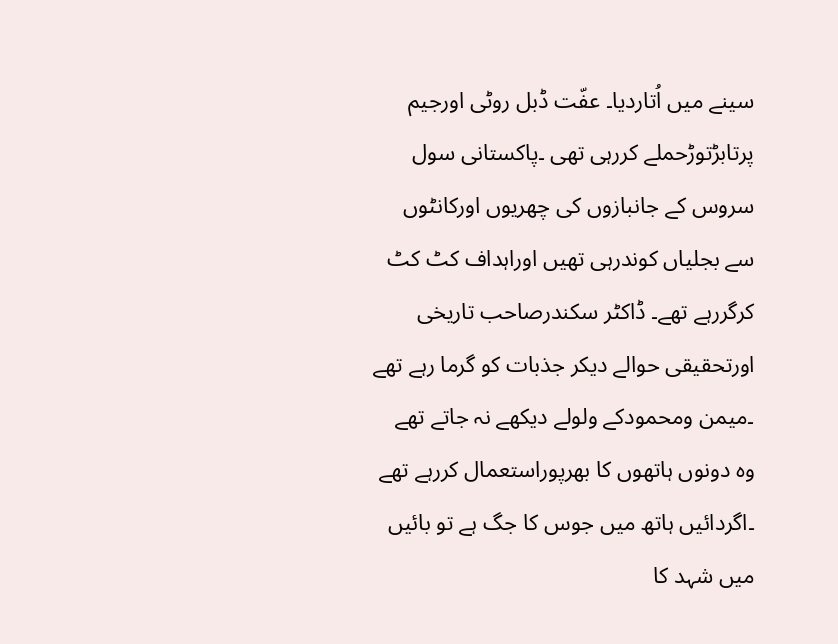سینے میں اُتاردیا۔ عفّت ڈبل روٹی اورجیم پرتابڑتوڑحملے کررہی تھی ۔پاکستانی سول سروس کے جانبازوں کی چھریوں اورکانٹوں سے بجلیاں کوندرہی تھیں اوراہداف کٹ کٹ کرگررہے تھے۔ ڈاکٹر سکندرصاحب تاریخی اورتحقیقی حوالے دیکر جذبات کو گرما رہے تھے ۔میمن ومحمودکے ولولے دیکھے نہ جاتے تھے وہ دونوں ہاتھوں کا بھرپوراستعمال کررہے تھے ۔اگردائیں ہاتھ میں جوس کا جگ ہے تو بائیں میں شہد کا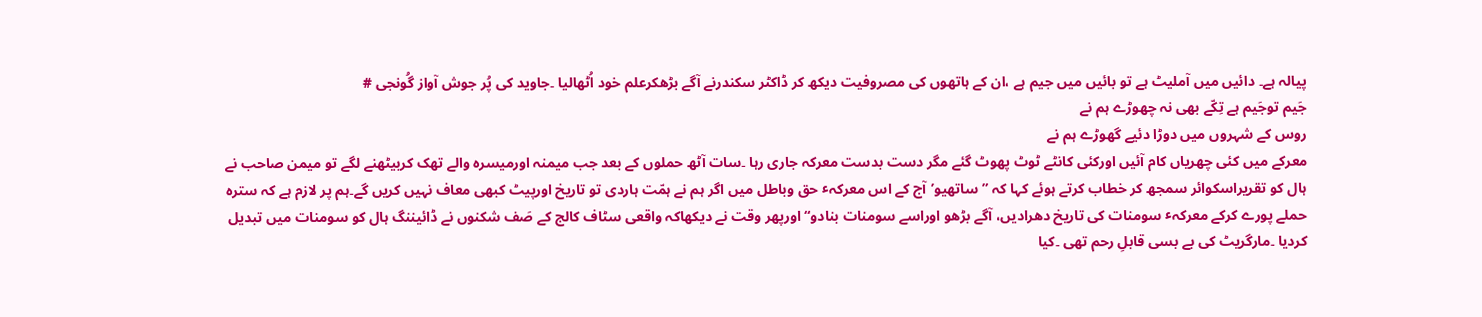پیالہ ہے۔ دائیں میں آملیٹ ہے تو بائیں میں جیم ہے ،ان کے ہاتھوں کی مصروفیت دیکھ کر ڈاکٹر سکندرنے آگے بڑھکرعلم خود اُٹھالیا ۔جاوید کی پُر جوش آواز گُونجی #
جَیم توجَیم ہے تِکّے بھی نہ چھوڑے ہم نے
روس کے شہروں میں دوڑا دئیے گھوڑے ہم نے
معرکے میں کئی چھریاں کام آئیں اورکئی کانٹے ٹوٹ پھوٹ گئے مگر دست بدست معرکہ جاری رہا ۔سات آٹھ حملوں کے بعد جب میمنہ اورمیسرہ والے تھک کربیٹھنے لگے تو میمن صاحب نے ہال کو تقریراسکوائر سمجھ کر خطاب کرتے ہوئے کہا کہ ”ساتھیو’آج کے اس معرکہٴ حق وباطل میں اگر ہم نے ہمّت ہاردی تو تاریخ اورپیٹ کبھی معاف نہیں کریں گے۔ہم پر لازم ہے کہ سترہ حملے پورے کرکے معرکہٴ سومنات کی تاریخ دھرادیں، آگے بڑھو اوراسے سومنات بنادو“اورپھر وقت نے دیکھاکہ واقعی سٹاف کالج کے صَف شکنوں نے ڈائیننگ ہال کو سومنات میں تبدیل کردیا ۔مارگریٹ کی بے بسی قابلِ رحم تھی ۔کیا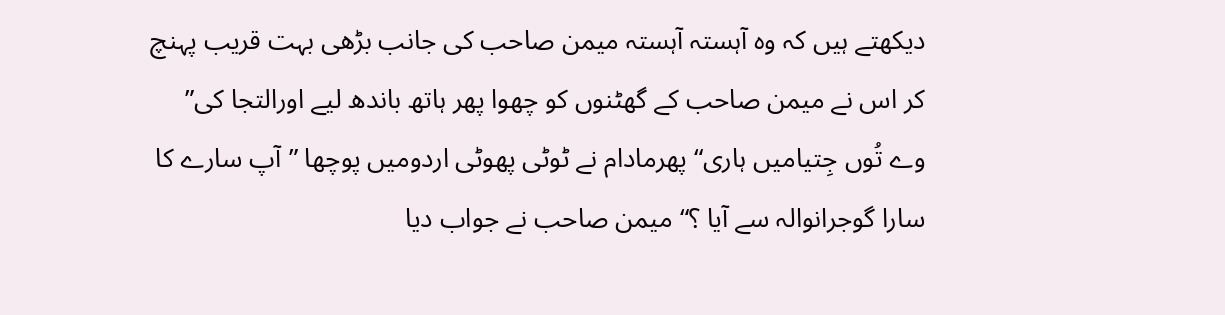دیکھتے ہیں کہ وہ آہستہ آہستہ میمن صاحب کی جانب بڑھی بہت قریب پہنچ کر اس نے میمن صاحب کے گھٹنوں کو چھوا پھر ہاتھ باندھ لیے اورالتجا کی” وے تُوں جِتیامیں ہاری“ پھرمادام نے ٹوٹی پھوٹی اردومیں پوچھا ”آپ سارے کا سارا گوجرانوالہ سے آیا ؟“ میمن صاحب نے جواب دیا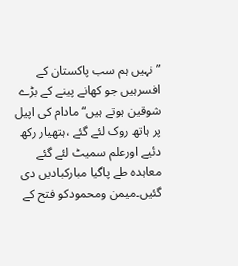”نہیں ہم سب پاکستان کے افسرہیں جو کھانے پینے کے بڑے شوقین ہوتے ہیں“ مادام کی اپیل پر ہاتھ روک لئے گئے ،ہتھیار رکھ دئیے اورعلم سمیٹ لئے گئے معاہدہ طے پاگیا مبارکبادیں دی گئیں۔میمن ومحمودکو فتح کے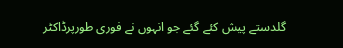گلدستے پیش کئے گئے جو انہوں نے فوری طورپرڈاکٹر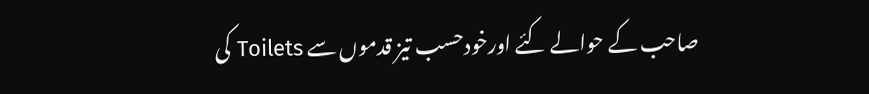صاحب کے حوالے کئے اورخودحسب تیز قدموں سے Toilets کی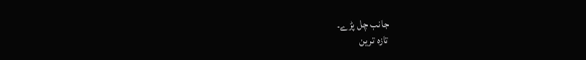جانب چل پڑے۔
تازہ ترین